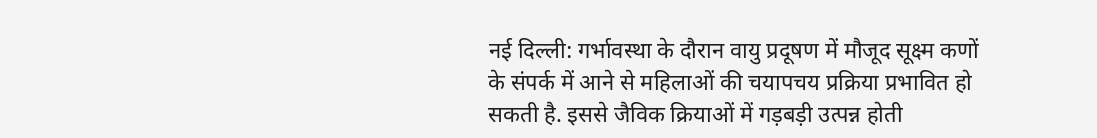नई दिल्ली: गर्भावस्था के दौरान वायु प्रदूषण में मौजूद सूक्ष्म कणों के संपर्क में आने से महिलाओं की चयापचय प्रक्रिया प्रभावित हो सकती है. इससे जैविक क्रियाओं में गड़बड़ी उत्पन्न होती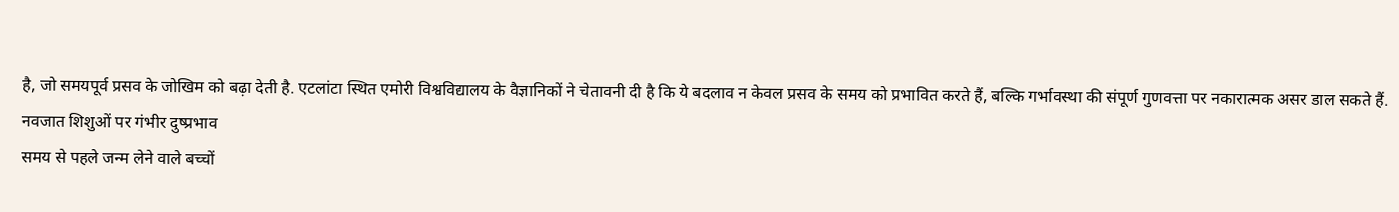है, जो समयपूर्व प्रसव के जोखिम को बढ़ा देती है. एटलांटा स्थित एमोरी विश्वविद्यालय के वैज्ञानिकों ने चेतावनी दी है कि ये बदलाव न केवल प्रसव के समय को प्रभावित करते हैं, बल्कि गर्भावस्था की संपूर्ण गुणवत्ता पर नकारात्मक असर डाल सकते हैं.
नवजात शिशुओं पर गंभीर दुष्प्रभाव
समय से पहले जन्म लेने वाले बच्चों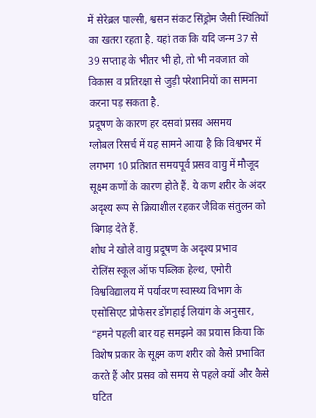में सेरेब्रल पाल्सी, श्वसन संकट सिंड्रोम जैसी स्थितियों का खतरा रहता है. यहां तक कि यदि जन्म 37 से 39 सप्ताह के भीतर भी हो, तो भी नवजात को विकास व प्रतिरक्षा से जुड़ी परेशानियों का सामना करना पड़ सकता है.
प्रदूषण के कारण हर दसवां प्रसव असमय
ग्लोबल रिसर्च में यह सामने आया है कि विश्वभर में लगभग 10 प्रतिशत समयपूर्व प्रसव वायु में मौजूद सूक्ष्म कणों के कारण होते हैं. ये कण शरीर के अंदर अदृश्य रूप से क्रियाशील रहकर जैविक संतुलन को बिगाड़ देते हैं.
शोध ने खोले वायु प्रदूषण के अदृश्य प्रभाव
रोलिंस स्कूल ऑफ पब्लिक हेल्थ, एमोरी विश्वविद्यालय में पर्यावरण स्वास्थ्य विभाग के एसोसिएट प्रोफेसर डोंगहाई लियांग के अनुसार, “हमने पहली बार यह समझने का प्रयास किया कि विशेष प्रकार के सूक्ष्म कण शरीर को कैसे प्रभावित करते हैं और प्रसव को समय से पहले क्यों और कैसे घटित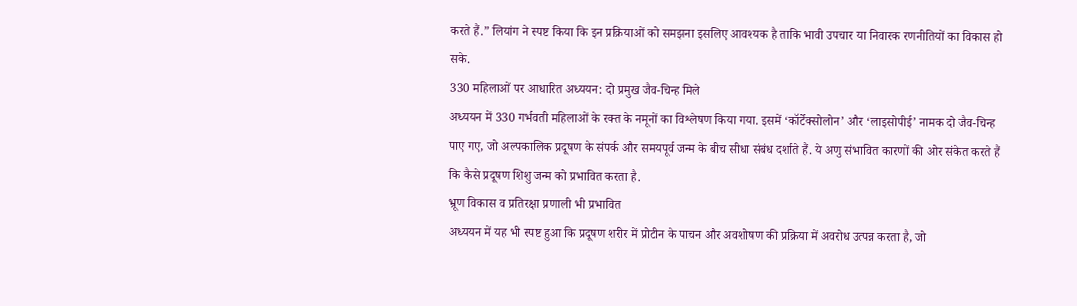करते हैं.” लियांग ने स्पष्ट किया कि इन प्रक्रियाओं को समझना इसलिए आवश्यक है ताकि भावी उपचार या निवारक रणनीतियों का विकास हो सके.
330 महिलाओं पर आधारित अध्ययन: दो प्रमुख जैव-चिन्ह मिले
अध्ययन में 330 गर्भवती महिलाओं के रक्त के नमूनों का विश्लेषण किया गया. इसमें ‘कॉर्टेक्सोलोन’ और ‘लाइसोपीई’ नामक दो जैव-चिन्ह पाए गए, जो अल्पकालिक प्रदूषण के संपर्क और समयपूर्व जन्म के बीच सीधा संबंध दर्शाते हैं. ये अणु संभावित कारणों की ओर संकेत करते हैं कि कैसे प्रदूषण शिशु जन्म को प्रभावित करता है.
भ्रूण विकास व प्रतिरक्षा प्रणाली भी प्रभावित
अध्ययन में यह भी स्पष्ट हुआ कि प्रदूषण शरीर में प्रोटीन के पाचन और अवशोषण की प्रक्रिया में अवरोध उत्पन्न करता है, जो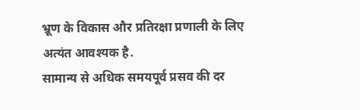भ्रूण के विकास और प्रतिरक्षा प्रणाली के लिए अत्यंत आवश्यक है.
सामान्य से अधिक समयपूर्व प्रसव की दर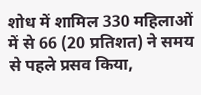शोध में शामिल 330 महिलाओं में से 66 (20 प्रतिशत) ने समय से पहले प्रसव किया,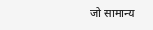जो सामान्य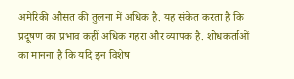अमेरिकी औसत की तुलना में अधिक है. यह संकेत करता है कि प्रदूषण का प्रभाव कहीं अधिक गहरा और व्यापक है. शोधकर्ताओं का मानना है कि यदि इन विशेष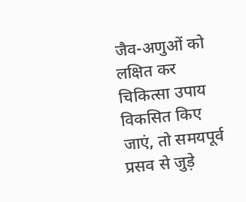जैव-अणुओं को लक्षित कर चिकित्सा उपाय विकसित किए जाएं, तो समयपूर्व प्रसव से जुड़े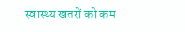स्वास्थ्य खतरों को कम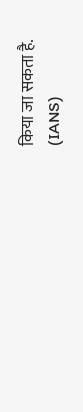किया जा सकता है.
(IANS)